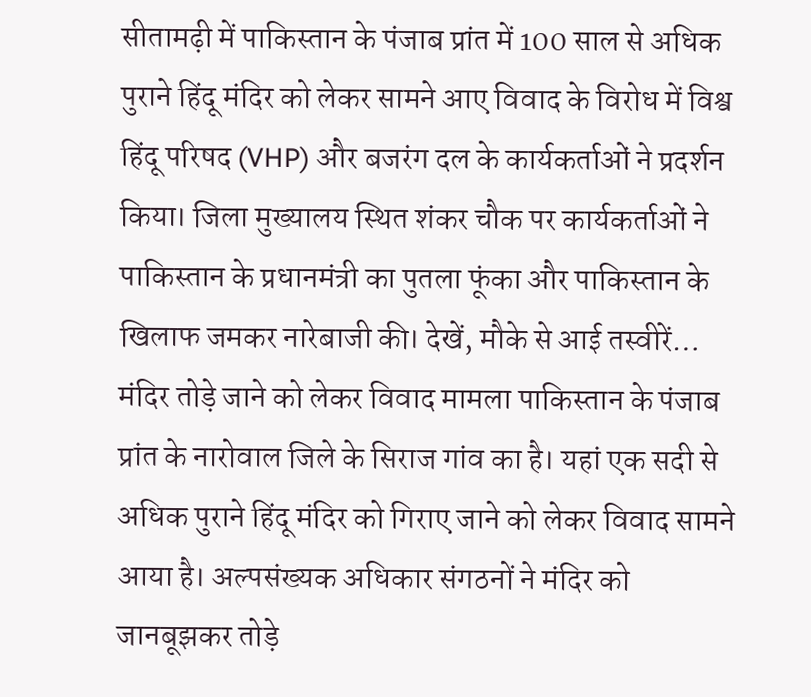सीतामढ़ी में पाकिस्तान के पंजाब प्रांत में 100 साल से अधिक पुराने हिंदू मंदिर को लेकर सामने आए विवाद के विरोध में विश्व हिंदू परिषद (VHP) और बजरंग दल के कार्यकर्ताओं ने प्रदर्शन किया। जिला मुख्यालय स्थित शंकर चौक पर कार्यकर्ताओं ने पाकिस्तान के प्रधानमंत्री का पुतला फूंका और पाकिस्तान के खिलाफ जमकर नारेबाजी की। देखें, मौके से आई तस्वीरें… मंदिर तोड़े जाने को लेकर विवाद मामला पाकिस्तान के पंजाब प्रांत के नारोवाल जिले के सिराज गांव का है। यहां एक सदी से अधिक पुराने हिंदू मंदिर को गिराए जाने को लेकर विवाद सामने आया है। अल्पसंख्यक अधिकार संगठनों ने मंदिर को जानबूझकर तोड़े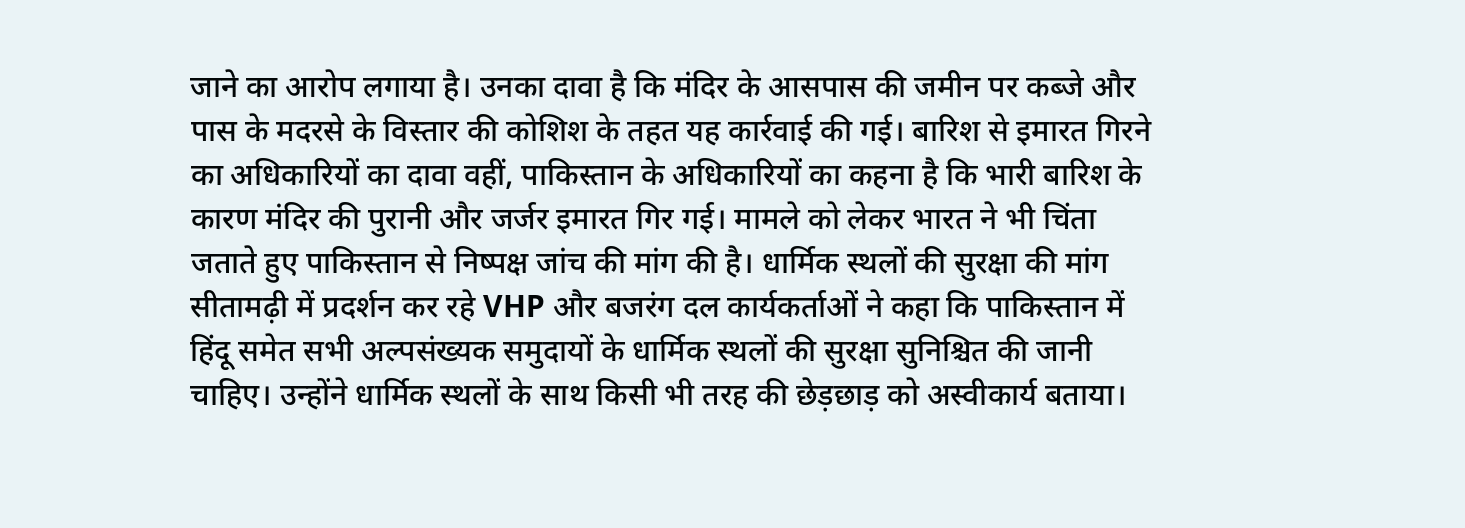जाने का आरोप लगाया है। उनका दावा है कि मंदिर के आसपास की जमीन पर कब्जे और पास के मदरसे के विस्तार की कोशिश के तहत यह कार्रवाई की गई। बारिश से इमारत गिरने का अधिकारियों का दावा वहीं, पाकिस्तान के अधिकारियों का कहना है कि भारी बारिश के कारण मंदिर की पुरानी और जर्जर इमारत गिर गई। मामले को लेकर भारत ने भी चिंता जताते हुए पाकिस्तान से निष्पक्ष जांच की मांग की है। धार्मिक स्थलों की सुरक्षा की मांग सीतामढ़ी में प्रदर्शन कर रहे VHP और बजरंग दल कार्यकर्ताओं ने कहा कि पाकिस्तान में हिंदू समेत सभी अल्पसंख्यक समुदायों के धार्मिक स्थलों की सुरक्षा सुनिश्चित की जानी चाहिए। उन्होंने धार्मिक स्थलों के साथ किसी भी तरह की छेड़छाड़ को अस्वीकार्य बताया।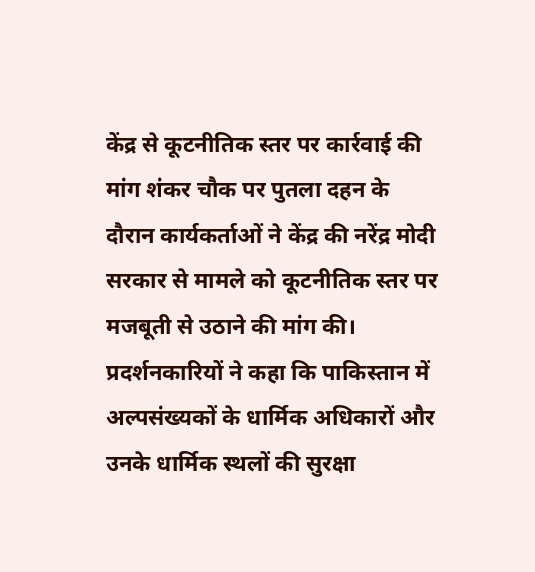केंद्र से कूटनीतिक स्तर पर कार्रवाई की मांग शंकर चौक पर पुतला दहन के दौरान कार्यकर्ताओं ने केंद्र की नरेंद्र मोदी सरकार से मामले को कूटनीतिक स्तर पर मजबूती से उठाने की मांग की। प्रदर्शनकारियों ने कहा कि पाकिस्तान में अल्पसंख्यकों के धार्मिक अधिकारों और उनके धार्मिक स्थलों की सुरक्षा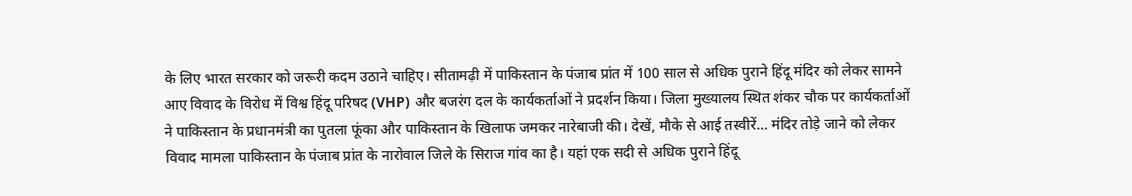के लिए भारत सरकार को जरूरी कदम उठाने चाहिए। सीतामढ़ी में पाकिस्तान के पंजाब प्रांत में 100 साल से अधिक पुराने हिंदू मंदिर को लेकर सामने आए विवाद के विरोध में विश्व हिंदू परिषद (VHP) और बजरंग दल के कार्यकर्ताओं ने प्रदर्शन किया। जिला मुख्यालय स्थित शंकर चौक पर कार्यकर्ताओं ने पाकिस्तान के प्रधानमंत्री का पुतला फूंका और पाकिस्तान के खिलाफ जमकर नारेबाजी की। देखें, मौके से आई तस्वीरें… मंदिर तोड़े जाने को लेकर विवाद मामला पाकिस्तान के पंजाब प्रांत के नारोवाल जिले के सिराज गांव का है। यहां एक सदी से अधिक पुराने हिंदू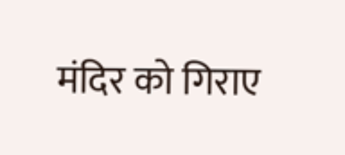मंदिर को गिराए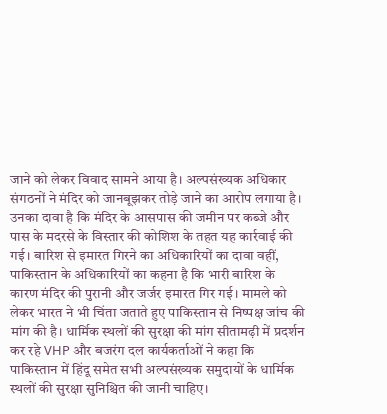जाने को लेकर विवाद सामने आया है। अल्पसंख्यक अधिकार संगठनों ने मंदिर को जानबूझकर तोड़े जाने का आरोप लगाया है। उनका दावा है कि मंदिर के आसपास की जमीन पर कब्जे और पास के मदरसे के विस्तार की कोशिश के तहत यह कार्रवाई की गई। बारिश से इमारत गिरने का अधिकारियों का दावा वहीं, पाकिस्तान के अधिकारियों का कहना है कि भारी बारिश के कारण मंदिर की पुरानी और जर्जर इमारत गिर गई। मामले को लेकर भारत ने भी चिंता जताते हुए पाकिस्तान से निष्पक्ष जांच की मांग की है। धार्मिक स्थलों की सुरक्षा की मांग सीतामढ़ी में प्रदर्शन कर रहे VHP और बजरंग दल कार्यकर्ताओं ने कहा कि पाकिस्तान में हिंदू समेत सभी अल्पसंख्यक समुदायों के धार्मिक स्थलों की सुरक्षा सुनिश्चित की जानी चाहिए।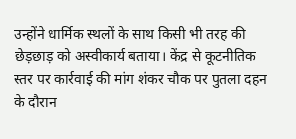उन्होंने धार्मिक स्थलों के साथ किसी भी तरह की छेड़छाड़ को अस्वीकार्य बताया। केंद्र से कूटनीतिक स्तर पर कार्रवाई की मांग शंकर चौक पर पुतला दहन के दौरान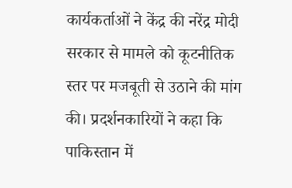कार्यकर्ताओं ने केंद्र की नरेंद्र मोदी सरकार से मामले को कूटनीतिक स्तर पर मजबूती से उठाने की मांग की। प्रदर्शनकारियों ने कहा कि पाकिस्तान में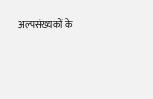अल्पसंख्यकों के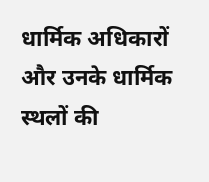धार्मिक अधिकारों और उनके धार्मिक स्थलों की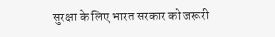सुरक्षा के लिए भारत सरकार को जरूरी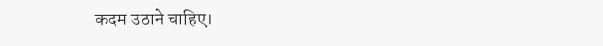कदम उठाने चाहिए।